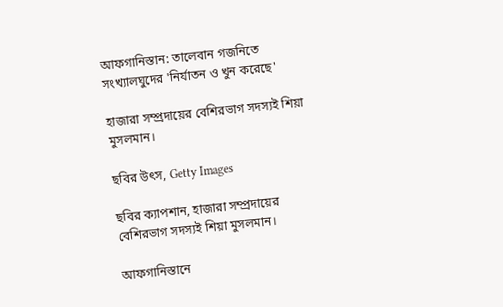আফগানিস্তান: তালেবান গজনিতে সংখ্যালঘুদের ‌'নির্যাতন ও খুন করেছে'

হাজারা সম্প্রদায়ের বেশিরভাগ সদস্যই শিয়া মুসলমান।

ছবির উৎস, Getty Images

ছবির ক্যাপশান, হাজারা সম্প্রদায়ের বেশিরভাগ সদস্যই শিয়া মুসলমান।

আফগানিস্তানে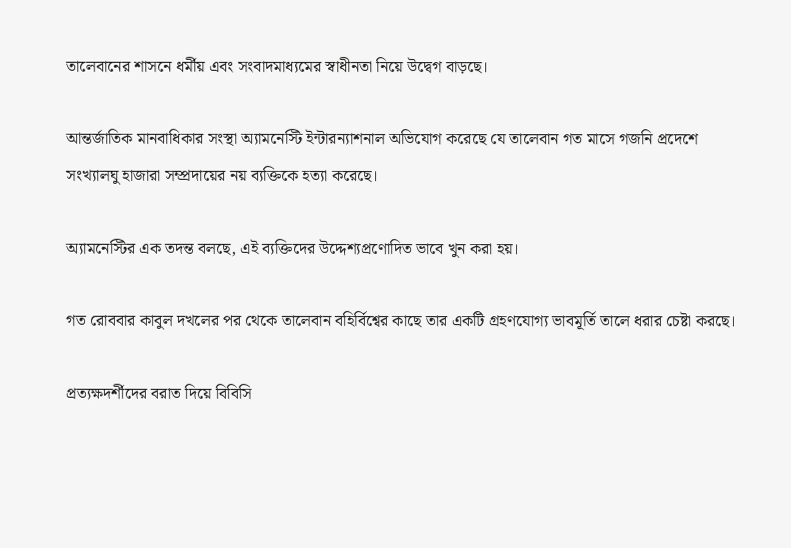তালেবানের শাসনে ধর্মীয় এবং সংবাদমাধ্যমের স্বাধীনতা নিয়ে উদ্বেগ বাড়ছে।

আন্তর্জাতিক মানবাধিকার সংস্থা অ্যামনেস্টি ইন্টারন্যাশনাল অভিযোগ করেছে যে তালেবান গত মাসে গজনি প্রদেশে সংখ্যালঘু হাজারা সম্প্রদায়ের নয় ব্যক্তিকে হত্যা করেছে।

অ্যামনেস্টির এক তদন্ত বলছে, এই ব্যক্তিদের উদ্দেশ্যপ্রণোদিত ভাবে খুন করা হয়।

গত রোববার কাবুল দখলের পর থেকে তালেবান বহির্বিশ্বের কাছে তার একটি গ্রহণযোগ্য ভাবমূর্তি তালে ধরার চেষ্টা করছে।

প্রত্যক্ষদর্শীদের বরাত দিয়ে বিবিসি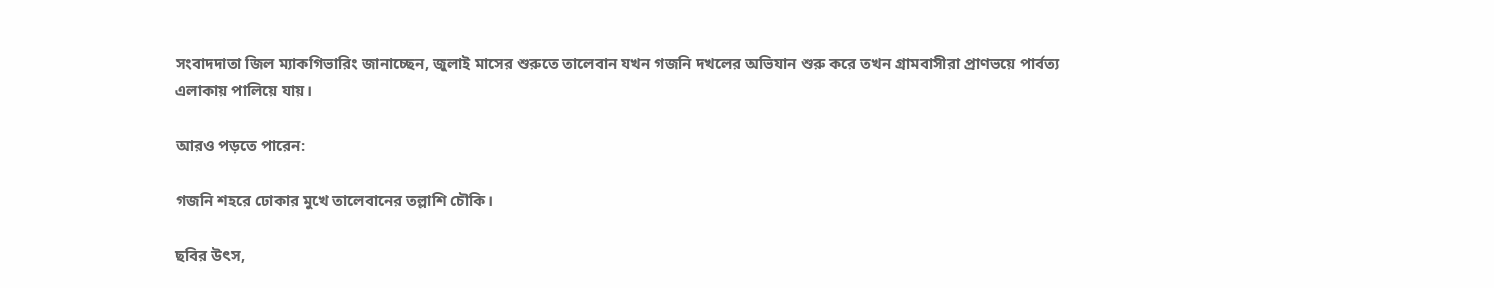সংবাদদাতা জিল ম্যাকগিভারিং জানাচ্ছেন, জুলাই মাসের শুরুতে তালেবান যখন গজনি দখলের অভিযান শুরু করে তখন গ্রামবাসীরা প্রাণভয়ে পার্বত্য এলাকায় পালিয়ে যায়।

আরও পড়তে পারেন:

গজনি শহরে ঢোকার মুখে তালেবানের তল্লাশি চৌকি।

ছবির উৎস,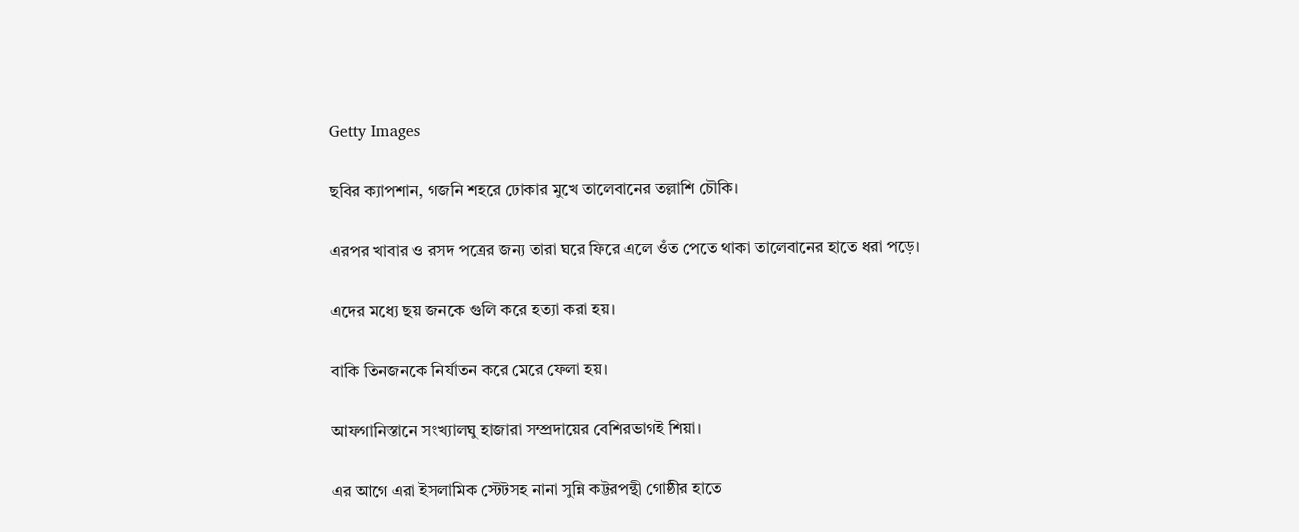Getty Images

ছবির ক্যাপশান, গজনি শহরে ঢোকার মুখে তালেবানের তল্লাশি চৌকি।

এরপর খাবার ও রসদ পত্রের জন্য তারা ঘরে ফিরে এলে ওঁত পেতে থাকা তালেবানের হাতে ধরা পড়ে।

এদের মধ্যে ছয় জনকে গুলি করে হত্যা করা হয়।

বাকি তিনজনকে নির্যাতন করে মেরে ফেলা হয়।

আফগানিস্তানে সংখ্যালঘু হাজারা সম্প্রদায়ের বেশিরভাগই শিয়া।

এর আগে এরা ইসলামিক স্টেটসহ নানা সুন্নি কট্টরপন্থী গোষ্ঠীর হাতে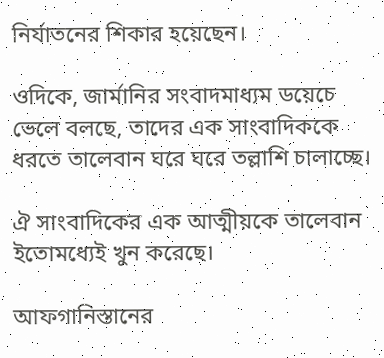নির্যাতনের শিকার হয়েছেন।

ওদিকে, জার্মানির সংবাদমাধ্যম ডয়েচে ভেলে বলছে, তাদের এক সাংবাদিককে ধরতে তালেবান ঘরে ঘরে তল্লাশি চালাচ্ছে।

ঐ সাংবাদিকের এক আত্মীয়কে তালেবান ইতোমধ্যেই খুন করেছে।

আফগানিস্তানের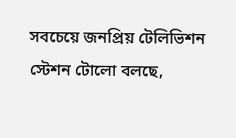সবচেয়ে জনপ্রিয় টেলিভিশন স্টেশন টোলো বলছে,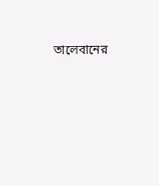তালেবানের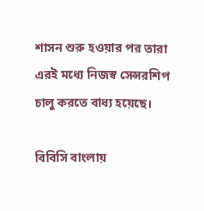শাসন শুরু হওয়ার পর তারা এরই মধ্যে নিজস্ব সেন্সরশিপ চালু করতে বাধ্য হয়েছে।

বিবিসি বাংলায়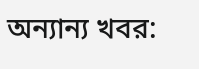অন্যান্য খবর: